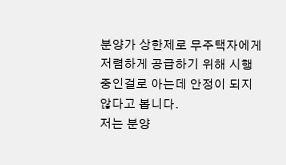분양가 상한제로 무주택자에게 저렴하게 공급하기 위해 시행중인걸로 아는데 안정이 되지 않다고 봅니다.
저는 분양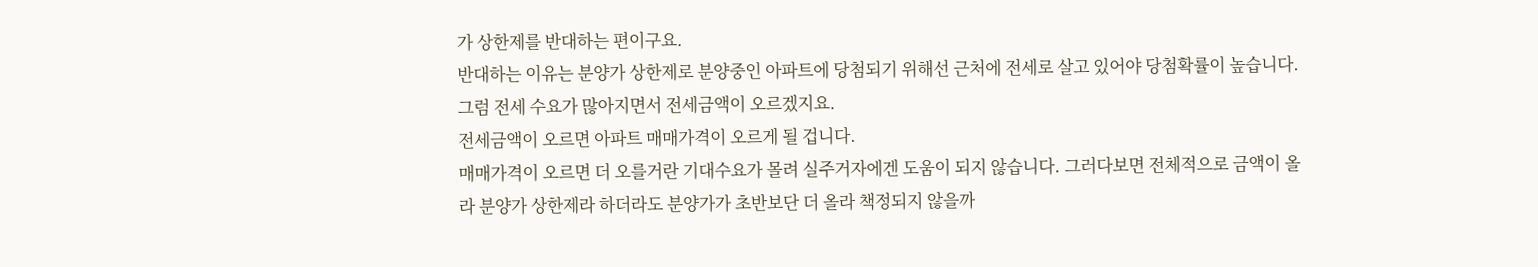가 상한제를 반대하는 편이구요.
반대하는 이유는 분양가 상한제로 분양중인 아파트에 당첨되기 위해선 근처에 전세로 살고 있어야 당첨확률이 높습니다. 그럼 전세 수요가 많아지면서 전세금액이 오르겠지요.
전세금액이 오르면 아파트 매매가격이 오르게 될 겁니다.
매매가격이 오르면 더 오를거란 기대수요가 몰려 실주거자에겐 도움이 되지 않습니다. 그러다보면 전체적으로 금액이 올라 분양가 상한제라 하더라도 분양가가 초반보단 더 올라 책정되지 않을까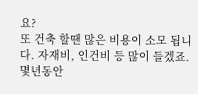요?
또 건축 할땐 많은 비용이 소모 됩니다. 자재비, 인건비 등 많이 들겠죠. 몇년동안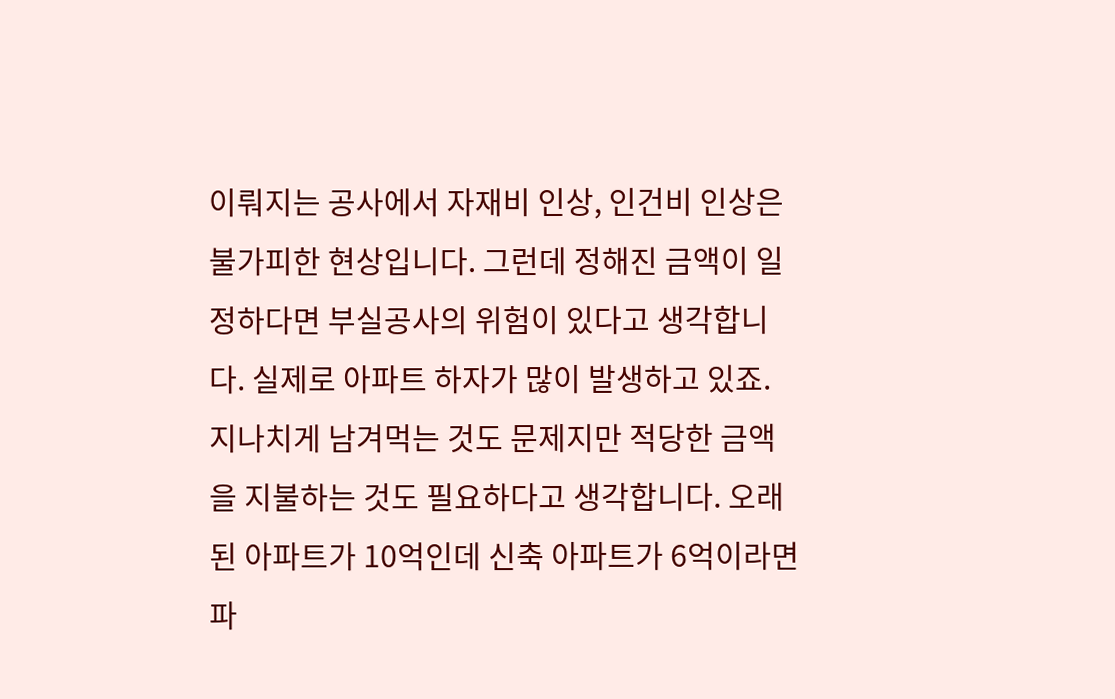이뤄지는 공사에서 자재비 인상, 인건비 인상은 불가피한 현상입니다. 그런데 정해진 금액이 일정하다면 부실공사의 위험이 있다고 생각합니다. 실제로 아파트 하자가 많이 발생하고 있죠.
지나치게 남겨먹는 것도 문제지만 적당한 금액을 지불하는 것도 필요하다고 생각합니다. 오래된 아파트가 10억인데 신축 아파트가 6억이라면 파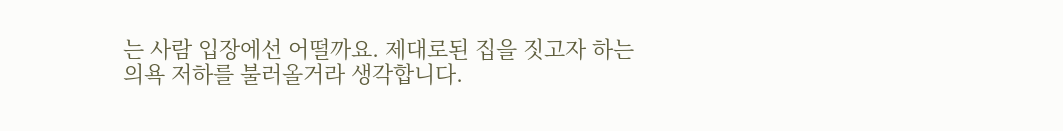는 사람 입장에선 어떨까요. 제대로된 집을 짓고자 하는 의욕 저하를 불러올거라 생각합니다.